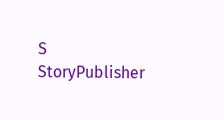S
StoryPublisher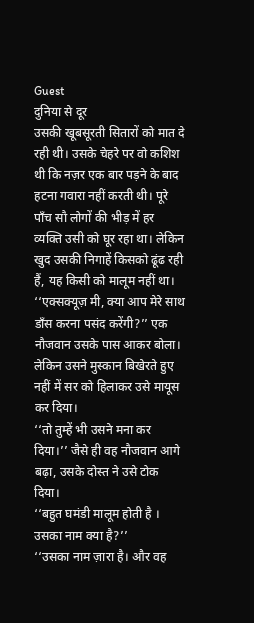Guest
दुनिया से दूर
उसकी खूबसूरती सितारों को मात दे रही थी। उसके चेहरे पर वो कशिश थी कि नज़र एक बार पड़ने के बाद हटना गवारा नहीं करती थी। पूरे पाँच सौ लोगों की भीड़ में हर व्यक्ति उसी को घूर रहा था। लेकिन खुद उसकी निगाहें किसको ढूंढ रही हैं, यह किसी को मालूम नहीं था।
‘‘एक्सक्यूज़ मी, क्या आप मेरे साथ डाँस करना पसंद करेंगी?’’ एक नौजवान उसके पास आकर बोला। लेकिन उसने मुस्कान बिखेरते हुए नहीं में सर को हिलाकर उसे मायूस कर दिया।
‘‘तो तुम्हें भी उसने मना कर दिया।’’ जैसे ही वह नौजवान आगे बढ़ा, उसके दोस्त ने उसे टोक दिया।
‘‘बहुत घमंडी मालूम होती है । उसका नाम क्या है?’’
‘‘उसका नाम ज़ारा है। और वह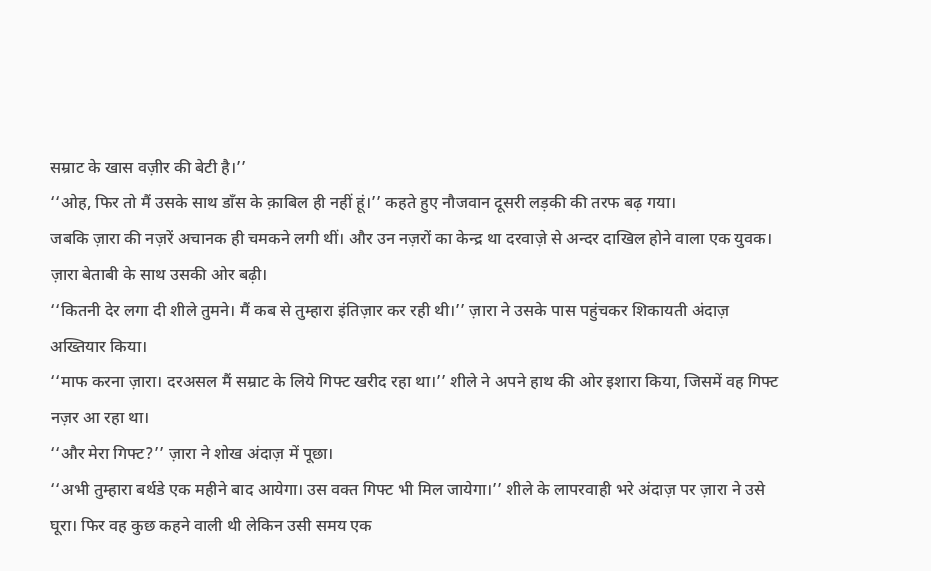सम्राट के खास वज़ीर की बेटी है।’’
‘‘ओह, फिर तो मैं उसके साथ डाँस के क़ाबिल ही नहीं हूं।’’ कहते हुए नौजवान दूसरी लड़की की तरफ बढ़ गया।
जबकि ज़ारा की नज़रें अचानक ही चमकने लगी थीं। और उन नज़रों का केन्द्र था दरवाज़े से अन्दर दाखिल होने वाला एक युवक। ज़ारा बेताबी के साथ उसकी ओर बढ़ी।
‘‘कितनी देर लगा दी शीले तुमने। मैं कब से तुम्हारा इंतिज़ार कर रही थी।’’ ज़ारा ने उसके पास पहुंचकर शिकायती अंदाज़ अख्तियार किया।
‘‘माफ करना ज़ारा। दरअसल मैं सम्राट के लिये गिफ्ट खरीद रहा था।’’ शीले ने अपने हाथ की ओर इशारा किया, जिसमें वह गिफ्ट नज़र आ रहा था।
‘‘और मेरा गिफ्ट?’’ ज़ारा ने शोख अंदाज़ में पूछा।
‘‘अभी तुम्हारा बर्थडे एक महीने बाद आयेगा। उस वक्त गिफ्ट भी मिल जायेगा।’’ शीले के लापरवाही भरे अंदाज़ पर ज़ारा ने उसे घूरा। फिर वह कुछ कहने वाली थी लेकिन उसी समय एक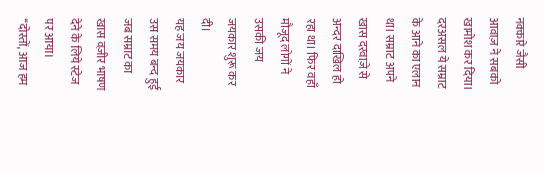नक्कारे जैसी आवाज़ ने सबको खामोश कर दिया। दरअसल ये सम्राट के आने का एलान था। सम्राट अपने खास दरवाज़े से अन्दर दाखिल हो रहा था। फिर वहाँ मौजूद लोगों ने उसकी जय जयकार शुरू कर दी।
यह जय जयकार उस समय बन्द हुई जब सम्राट का खास वज़ीर भाषण देने के लिये स्टेज पर आया।
‘‘दोस्तों, आज हम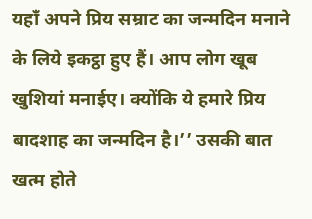यहाँ अपने प्रिय सम्राट का जन्मदिन मनाने के लिये इकट्ठा हुए हैं। आप लोग खूब खुशियां मनाईए। क्योंकि ये हमारे प्रिय बादशाह का जन्मदिन है।’’ उसकी बात खत्म होते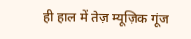ही हाल में तेज़ म्यूज़िक गूंज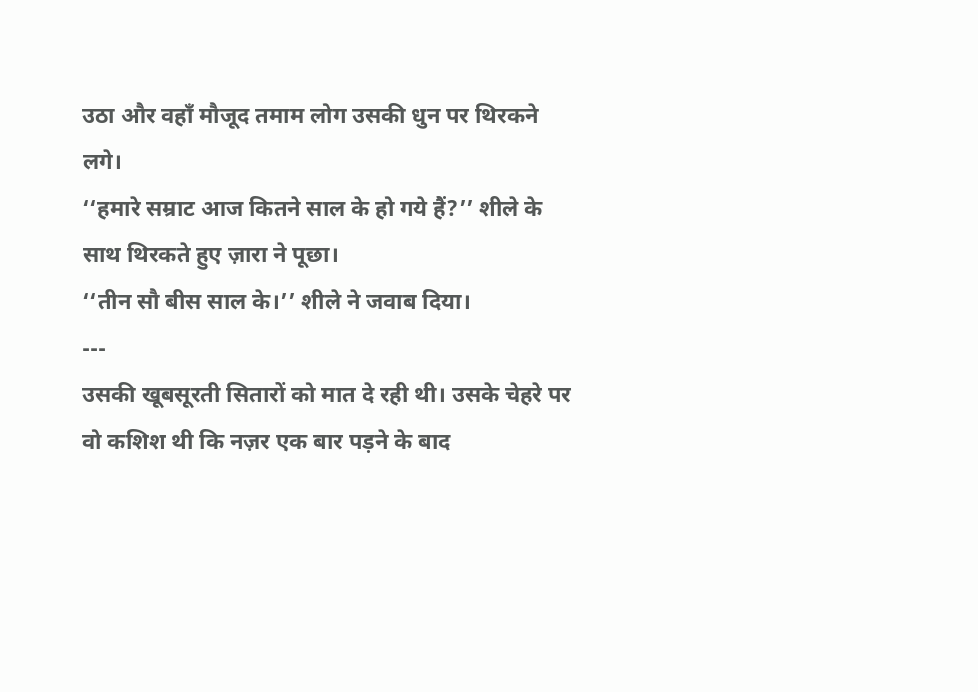उठा और वहाँ मौजूद तमाम लोग उसकी धुन पर थिरकने लगे।
‘‘हमारे सम्राट आज कितने साल के हो गये हैं?’’ शीले के साथ थिरकते हुए ज़ारा ने पूछा।
‘‘तीन सौ बीस साल के।’’ शीले ने जवाब दिया।
---
उसकी खूबसूरती सितारों को मात दे रही थी। उसके चेहरे पर वो कशिश थी कि नज़र एक बार पड़ने के बाद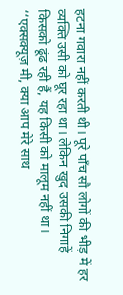हटना गवारा नहीं करती थी। पूरे पाँच सौ लोगों की भीड़ में हर व्यक्ति उसी को घूर रहा था। लेकिन खुद उसकी निगाहें किसको ढूंढ रही हैं, यह किसी को मालूम नहीं था।
‘‘एक्सक्यूज़ मी, क्या आप मेरे साथ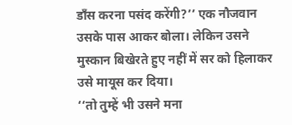डाँस करना पसंद करेंगी?’’ एक नौजवान उसके पास आकर बोला। लेकिन उसने मुस्कान बिखेरते हुए नहीं में सर को हिलाकर उसे मायूस कर दिया।
‘‘तो तुम्हें भी उसने मना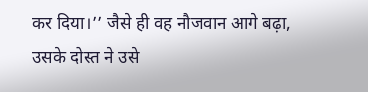कर दिया।’’ जैसे ही वह नौजवान आगे बढ़ा, उसके दोस्त ने उसे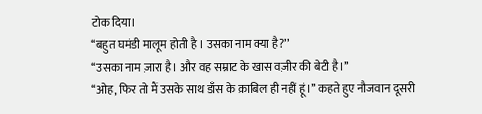टोक दिया।
‘‘बहुत घमंडी मालूम होती है । उसका नाम क्या है?’’
‘‘उसका नाम ज़ारा है। और वह सम्राट के खास वज़ीर की बेटी है।’’
‘‘ओह, फिर तो मैं उसके साथ डाँस के क़ाबिल ही नहीं हूं।’’ कहते हुए नौजवान दूसरी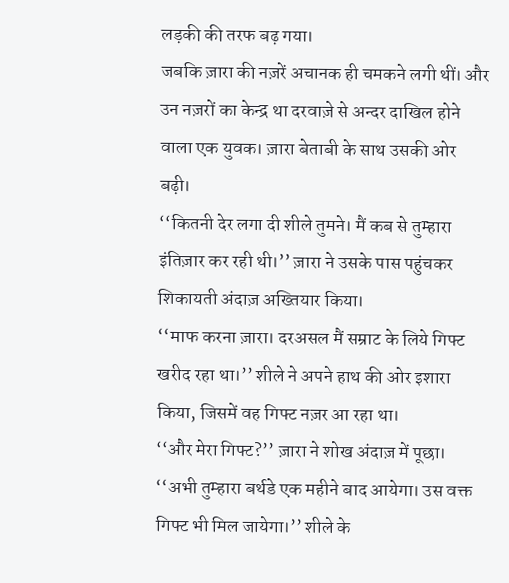लड़की की तरफ बढ़ गया।
जबकि ज़ारा की नज़रें अचानक ही चमकने लगी थीं। और उन नज़रों का केन्द्र था दरवाज़े से अन्दर दाखिल होने वाला एक युवक। ज़ारा बेताबी के साथ उसकी ओर बढ़ी।
‘‘कितनी देर लगा दी शीले तुमने। मैं कब से तुम्हारा इंतिज़ार कर रही थी।’’ ज़ारा ने उसके पास पहुंचकर शिकायती अंदाज़ अख्तियार किया।
‘‘माफ करना ज़ारा। दरअसल मैं सम्राट के लिये गिफ्ट खरीद रहा था।’’ शीले ने अपने हाथ की ओर इशारा किया, जिसमें वह गिफ्ट नज़र आ रहा था।
‘‘और मेरा गिफ्ट?’’ ज़ारा ने शोख अंदाज़ में पूछा।
‘‘अभी तुम्हारा बर्थडे एक महीने बाद आयेगा। उस वक्त गिफ्ट भी मिल जायेगा।’’ शीले के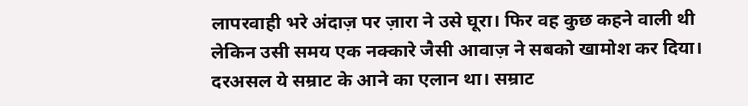लापरवाही भरे अंदाज़ पर ज़ारा ने उसे घूरा। फिर वह कुछ कहने वाली थी लेकिन उसी समय एक नक्कारे जैसी आवाज़ ने सबको खामोश कर दिया। दरअसल ये सम्राट के आने का एलान था। सम्राट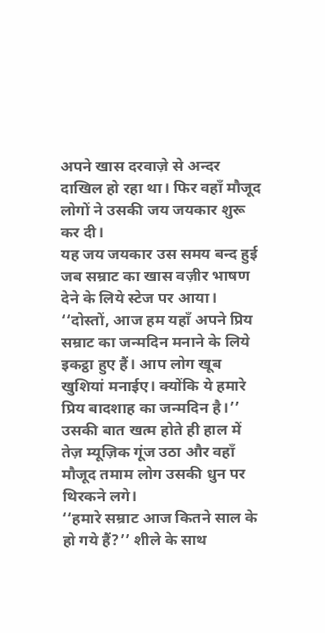अपने खास दरवाज़े से अन्दर दाखिल हो रहा था। फिर वहाँ मौजूद लोगों ने उसकी जय जयकार शुरू कर दी।
यह जय जयकार उस समय बन्द हुई जब सम्राट का खास वज़ीर भाषण देने के लिये स्टेज पर आया।
‘‘दोस्तों, आज हम यहाँ अपने प्रिय सम्राट का जन्मदिन मनाने के लिये इकट्ठा हुए हैं। आप लोग खूब खुशियां मनाईए। क्योंकि ये हमारे प्रिय बादशाह का जन्मदिन है।’’ उसकी बात खत्म होते ही हाल में तेज़ म्यूज़िक गूंज उठा और वहाँ मौजूद तमाम लोग उसकी धुन पर थिरकने लगे।
‘‘हमारे सम्राट आज कितने साल के हो गये हैं?’’ शीले के साथ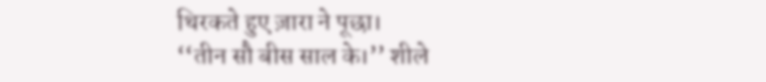थिरकते हुए ज़ारा ने पूछा।
‘‘तीन सौ बीस साल के।’’ शीले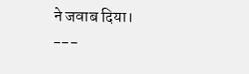ने जवाब दिया।
---